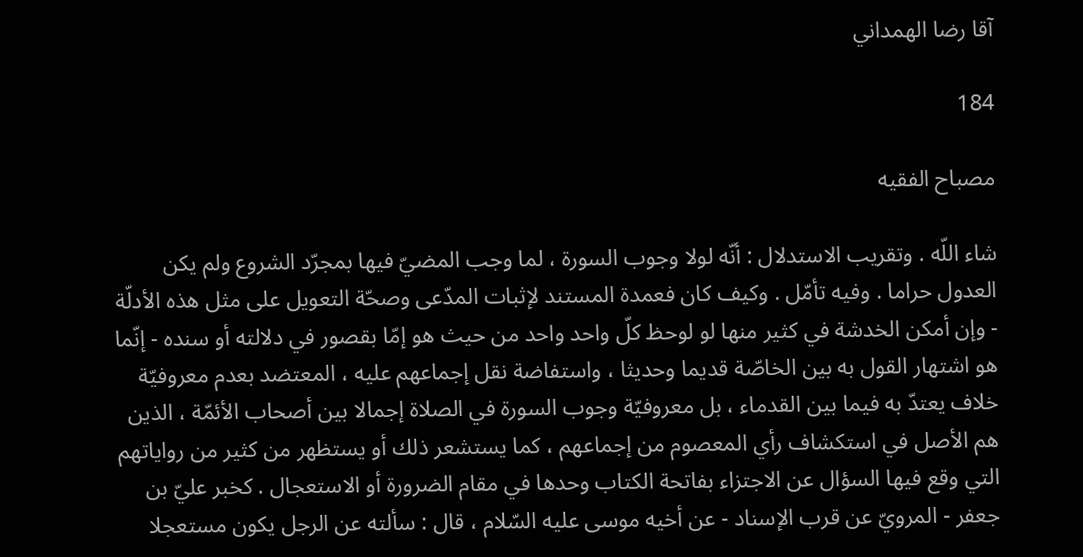آقا رضا الهمداني

184

مصباح الفقيه

شاء اللّه . وتقريب الاستدلال : أنّه لولا وجوب السورة ، لما وجب المضيّ فيها بمجرّد الشروع ولم يكن العدول حراما . وفيه تأمّل . وكيف كان فعمدة المستند لإثبات المدّعى وصحّة التعويل على مثل هذه الأدلّة - وإن أمكن الخدشة في كثير منها لو لوحظ كلّ واحد واحد من حيث هو إمّا بقصور في دلالته أو سنده - إنّما هو اشتهار القول به بين الخاصّة قديما وحديثا ، واستفاضة نقل إجماعهم عليه ، المعتضد بعدم معروفيّة خلاف يعتدّ به فيما بين القدماء ، بل معروفيّة وجوب السورة في الصلاة إجمالا بين أصحاب الأئمّة ، الذين هم الأصل في استكشاف رأي المعصوم من إجماعهم ، كما يستشعر ذلك أو يستظهر من كثير من رواياتهم التي وقع فيها السؤال عن الاجتزاء بفاتحة الكتاب وحدها في مقام الضرورة أو الاستعجال . كخبر عليّ بن جعفر - المرويّ عن قرب الإسناد - عن أخيه موسى عليه السّلام ، قال : سألته عن الرجل يكون مستعجلا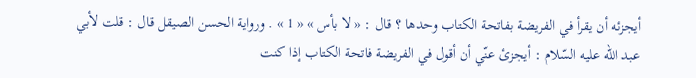أيجزئه أن يقرأ في الفريضة بفاتحة الكتاب وحدها ؟ قال : « لا بأس » « 1 » . ورواية الحسن الصيقل قال : قلت لأبي عبد اللّه عليه السّلام : أيجزئ عنّي أن أقول في الفريضة فاتحة الكتاب إذا كنت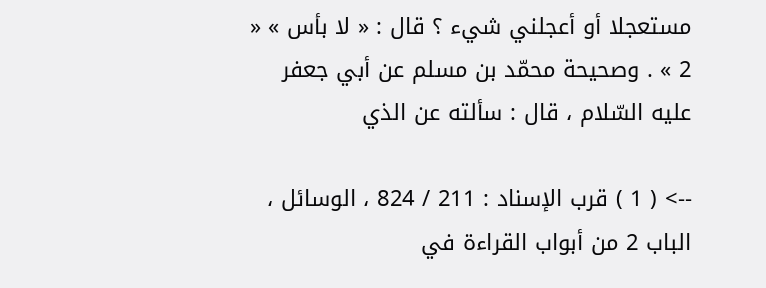مستعجلا أو أعجلني شيء ؟ قال : « لا بأس » « 2 » . وصحيحة محمّد بن مسلم عن أبي جعفر عليه السّلام ، قال : سألته عن الذي

--> ( 1 ) قرب الإسناد : 211 / 824 ، الوسائل ، الباب 2 من أبواب القراءة في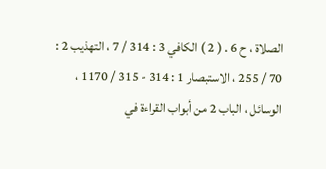الصلاة ، ح 6 . ( 2 ) الكافي 3 : 314 / 7 ، التهذيب 2 : 70 / 255 ، الاستبصار 1 : 314 - 315 / 1170 ، الوسائل ، الباب 2 من أبواب القراءة في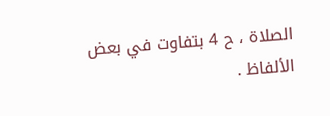الصلاة ، ح 4 بتفاوت في بعض الألفاظ .